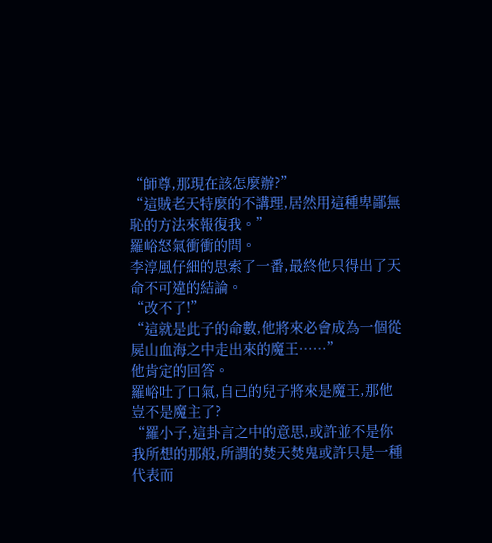“師尊,那現在該怎麼辦?”
“這賊老天特麼的不講理,居然用這種卑鄙無恥的方法來報復我。”
羅峪怒氣衝衝的問。
李淳風仔細的思索了一番,最終他只得出了天命不可違的結論。
“改不了!”
“這就是此子的命數,他將來必會成為一個從屍山血海之中走出來的魔王……”
他肯定的回答。
羅峪吐了口氣,自己的兒子將來是魔王,那他豈不是魔主了?
“羅小子,這卦言之中的意思,或許並不是你我所想的那般,所謂的焚天焚鬼或許只是一種代表而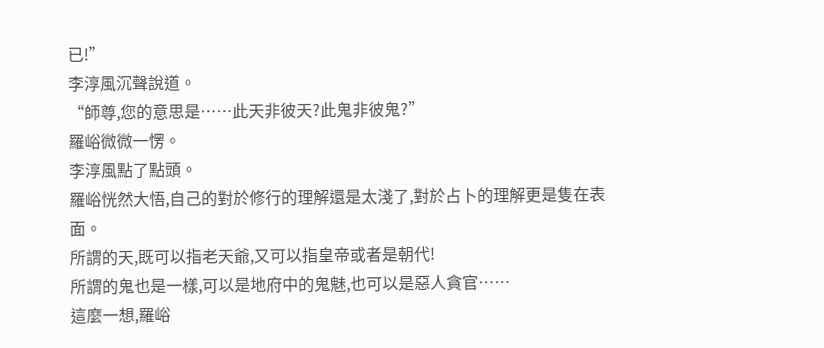已!”
李淳風沉聲說道。
“師尊,您的意思是……此天非彼天?此鬼非彼鬼?”
羅峪微微一愣。
李淳風點了點頭。
羅峪恍然大悟,自己的對於修行的理解還是太淺了,對於占卜的理解更是隻在表面。
所謂的天,既可以指老天爺,又可以指皇帝或者是朝代!
所謂的鬼也是一樣,可以是地府中的鬼魅,也可以是惡人貪官……
這麼一想,羅峪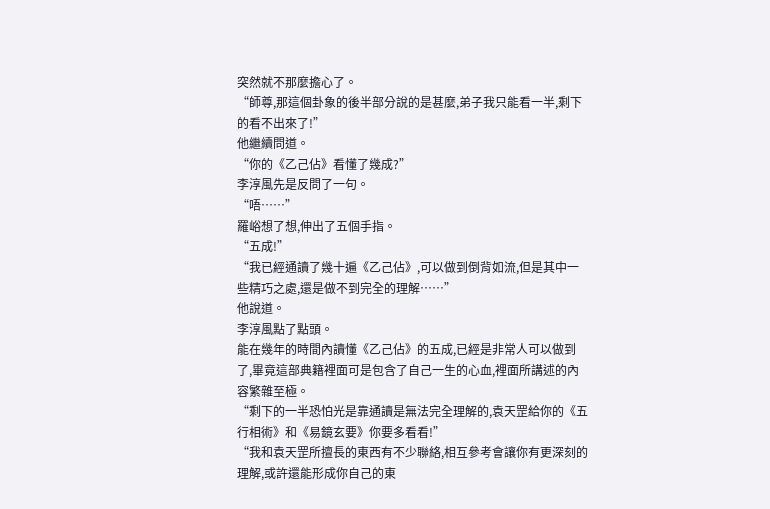突然就不那麼擔心了。
“師尊,那這個卦象的後半部分說的是甚麼,弟子我只能看一半,剩下的看不出來了!”
他繼續問道。
“你的《乙己佔》看懂了幾成?”
李淳風先是反問了一句。
“唔……”
羅峪想了想,伸出了五個手指。
“五成!”
“我已經通讀了幾十遍《乙己佔》,可以做到倒背如流,但是其中一些精巧之處,還是做不到完全的理解……”
他說道。
李淳風點了點頭。
能在幾年的時間內讀懂《乙己佔》的五成,已經是非常人可以做到了,畢竟這部典籍裡面可是包含了自己一生的心血,裡面所講述的內容繁雜至極。
“剩下的一半恐怕光是靠通讀是無法完全理解的,袁天罡給你的《五行相術》和《易鏡玄要》你要多看看!”
“我和袁天罡所擅長的東西有不少聯絡,相互參考會讓你有更深刻的理解,或許還能形成你自己的東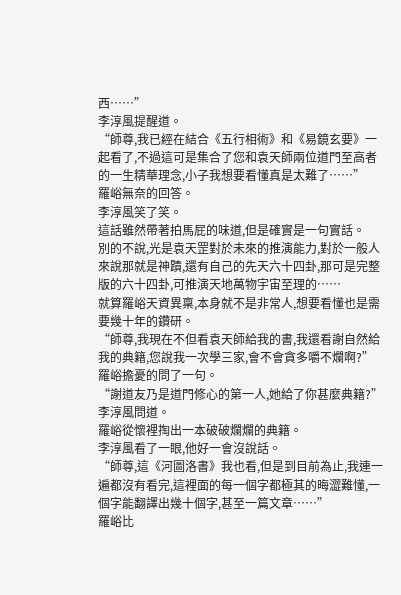西……”
李淳風提醒道。
“師尊,我已經在結合《五行相術》和《易鏡玄要》一起看了,不過這可是集合了您和袁天師兩位道門至高者的一生精華理念,小子我想要看懂真是太難了……”
羅峪無奈的回答。
李淳風笑了笑。
這話雖然帶著拍馬屁的味道,但是確實是一句實話。
別的不說,光是袁天罡對於未來的推演能力,對於一般人來說那就是神蹟,還有自己的先天六十四卦,那可是完整版的六十四卦,可推演天地萬物宇宙至理的……
就算羅峪天資異稟,本身就不是非常人,想要看懂也是需要幾十年的鑽研。
“師尊,我現在不但看袁天師給我的書,我還看謝自然給我的典籍,您說我一次學三家,會不會貪多嚼不爛啊?”
羅峪擔憂的問了一句。
“謝道友乃是道門修心的第一人,她給了你甚麼典籍?”
李淳風問道。
羅峪從懷裡掏出一本破破爛爛的典籍。
李淳風看了一眼,他好一會沒說話。
“師尊,這《河圖洛書》我也看,但是到目前為止,我連一遍都沒有看完,這裡面的每一個字都極其的晦澀難懂,一個字能翻譯出幾十個字,甚至一篇文章……”
羅峪比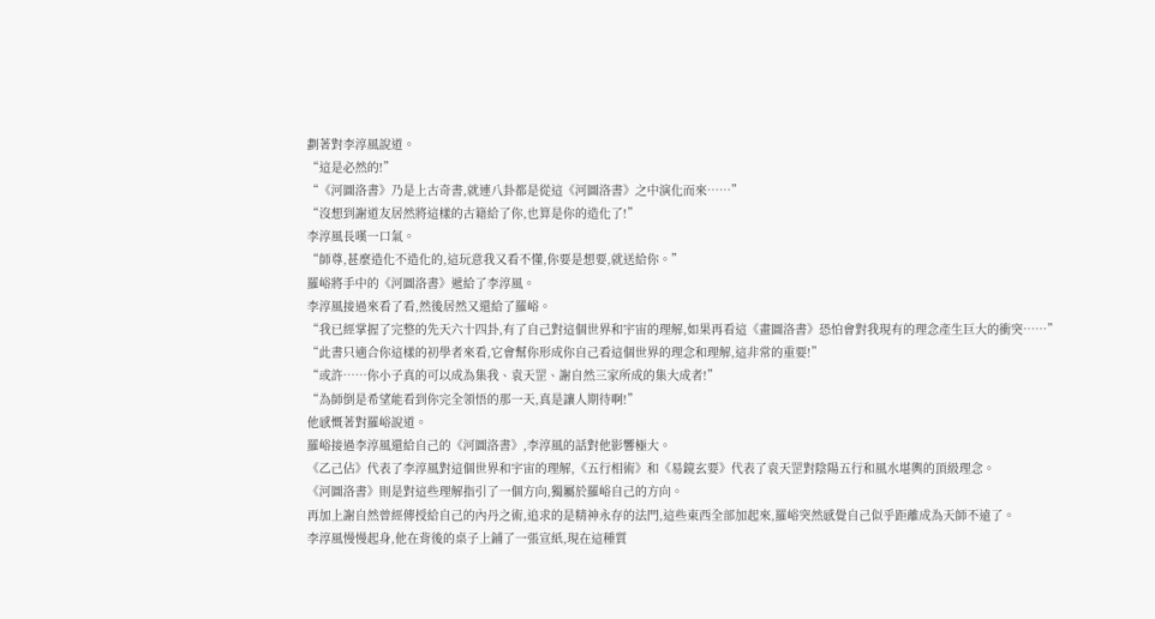劃著對李淳風說道。
“這是必然的!”
“《河圖洛書》乃是上古奇書,就連八卦都是從這《河圖洛書》之中演化而來……”
“沒想到謝道友居然將這樣的古籍給了你,也算是你的造化了!”
李淳風長嘆一口氣。
“師尊,甚麼造化不造化的,這玩意我又看不懂,你要是想要,就送給你。”
羅峪將手中的《河圖洛書》遞給了李淳風。
李淳風接過來看了看,然後居然又還給了羅峪。
“我已經掌握了完整的先天六十四卦,有了自己對這個世界和宇宙的理解,如果再看這《畫圖洛書》恐怕會對我現有的理念產生巨大的衝突……”
“此書只適合你這樣的初學者來看,它會幫你形成你自己看這個世界的理念和理解,這非常的重要!”
“或許……你小子真的可以成為集我、袁天罡、謝自然三家所成的集大成者!”
“為師倒是希望能看到你完全領悟的那一天,真是讓人期待啊!”
他感慨著對羅峪說道。
羅峪接過李淳風還給自己的《河圖洛書》,李淳風的話對他影響極大。
《乙己佔》代表了李淳風對這個世界和宇宙的理解,《五行相術》和《易鏡玄要》代表了袁天罡對陰陽五行和風水堪輿的頂級理念。
《河圖洛書》則是對這些理解指引了一個方向,獨屬於羅峪自己的方向。
再加上謝自然曾經傳授給自己的內丹之術,追求的是精神永存的法門,這些東西全部加起來,羅峪突然感覺自己似乎距離成為天師不遠了。
李淳風慢慢起身,他在背後的桌子上鋪了一張宣紙,現在這種質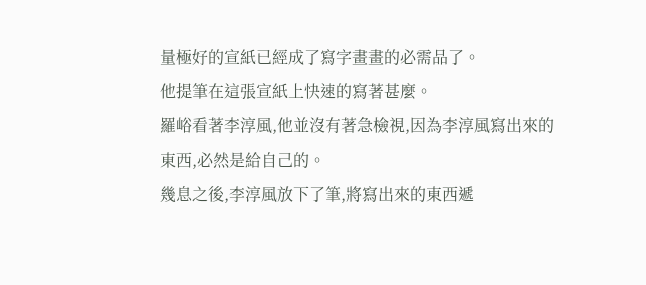量極好的宣紙已經成了寫字畫畫的必需品了。
他提筆在這張宣紙上快速的寫著甚麼。
羅峪看著李淳風,他並沒有著急檢視,因為李淳風寫出來的東西,必然是給自己的。
幾息之後,李淳風放下了筆,將寫出來的東西遞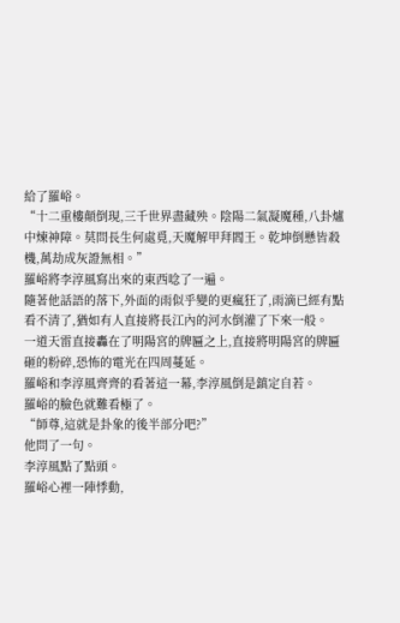給了羅峪。
“十二重樓顛倒現,三千世界盡藏殃。陰陽二氣凝魔種,八卦爐中煉神障。莫問長生何處覓,天魔解甲拜閻王。乾坤倒懸皆殺機,萬劫成灰證無相。”
羅峪將李淳風寫出來的東西唸了一遍。
隨著他話語的落下,外面的雨似乎變的更瘋狂了,雨滴已經有點看不清了,猶如有人直接將長江內的河水倒灌了下來一般。
一道天雷直接轟在了明陽宮的牌匾之上,直接將明陽宮的牌匾砸的粉碎,恐怖的電光在四周蔓延。
羅峪和李淳風齊齊的看著這一幕,李淳風倒是鎮定自若。
羅峪的臉色就難看極了。
“師尊,這就是卦象的後半部分吧?”
他問了一句。
李淳風點了點頭。
羅峪心裡一陣悸動,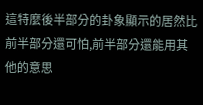這特麼後半部分的卦象顯示的居然比前半部分還可怕,前半部分還能用其他的意思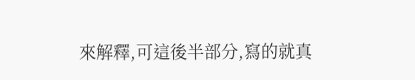來解釋,可這後半部分,寫的就真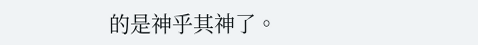的是神乎其神了。